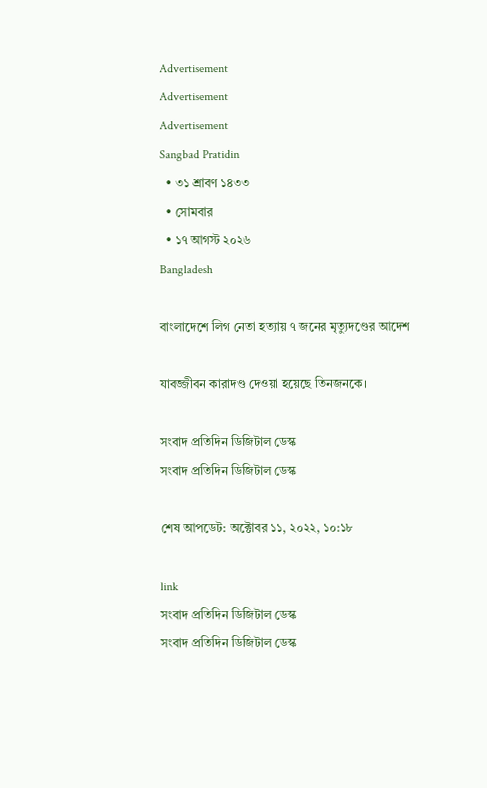Advertisement
Advertisement
Advertisement
Sangbad Pratidin
  • ৩১ শ্রাবণ ১৪৩৩
  • সোমবার
  • ১৭ আগস্ট ২০২৬
Bangladesh

বাংলাদেশে লিগ নেতা হত্যায় ৭ জনের মৃত্যুদণ্ডের আদেশ

যাবজ্জীবন কারাদণ্ড দেওয়া হয়েছে তিনজনকে।

সংবাদ প্রতিদিন ডিজিটাল ডেস্ক
সংবাদ প্রতিদিন ডিজিটাল ডেস্ক

শেষ আপডেট: অক্টোবর ১১, ২০২২, ১০:১৮

link
সংবাদ প্রতিদিন ডিজিটাল ডেস্ক
সংবাদ প্রতিদিন ডিজিটাল ডেস্ক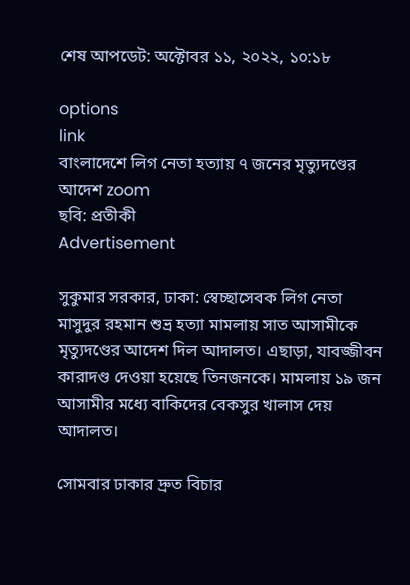শেষ আপডেট: অক্টোবর ১১, ২০২২, ১০:১৮

options
link
বাংলাদেশে লিগ নেতা হত্যায় ৭ জনের মৃত্যুদণ্ডের আদেশ zoom
ছবি: প্রতীকী
Advertisement

সুকুমার সরকার, ঢাকা: স্বেচ্ছাসেবক লিগ নেতা মাসুদুর রহমান শুভ্র হত্যা মামলায় সাত আসামীকে মৃত্যুদণ্ডের আদেশ দিল আদালত। এছাড়া, যাবজ্জীবন কারাদণ্ড দেওয়া হয়েছে তিনজনকে। মামলায় ১৯ জন আসামীর মধ্যে বাকিদের বেকসুর খালাস দেয় আদালত।

সোমবার ঢাকার দ্রুত বিচার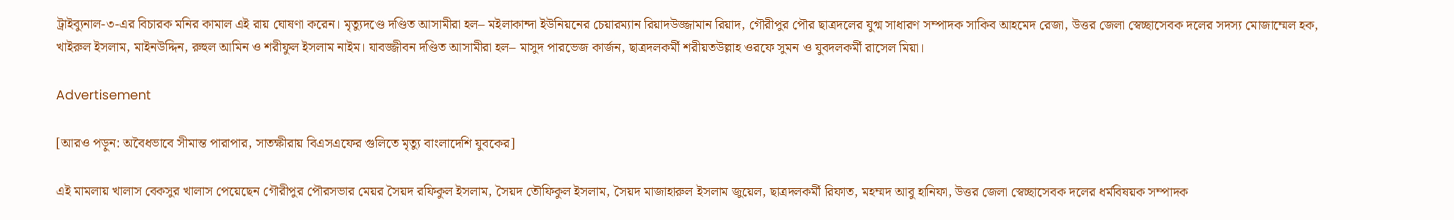ট্রাইব্যুনাল-৩-এর বিচারক মনির কামাল এই রায় ঘোষণা করেন। মৃত্যুদণ্ডে দণ্ডিত আসামীরা হল– মইলাকান্দা ইউনিয়নের চেয়ারম্যান রিয়াদউজ্জামান রিয়াদ, গৌরীপুর পৌর ছাত্রদলের যুগ্ম সাধারণ সম্পাদক সাকিব আহমেদ রেজা, উত্তর জেলা স্বেচ্ছাসেবক দলের সদস্য মোজাম্মেল হক, খাইরুল ইসলাম, মাইনউদ্দিন, রুহুল আমিন ও শরীফুল ইসলাম নাইম। যাবজ্জীবন দণ্ডিত আসামীরা হল– মাসুদ পারভেজ কার্জন, ছাত্রদলকর্মী শরীয়তউল্লাহ ওরফে সুমন ও যুবদলকর্মী রাসেল মিয়া।

Advertisement

[আরও পড়ুন: অবৈধভাবে সীমান্ত পারাপার, সাতক্ষীরায় বিএসএফের গুলিতে মৃত্যু বাংলাদেশি যুবকের]

এই মামলায় খালাস বেকসুর খালাস পেয়েছেন গৌরীপুর পৌরসভার মেয়র সৈয়দ রফিকুল ইসলাম, সৈয়দ তৌফিকুল ইসলাম, সৈয়দ মাজাহারুল ইসলাম জুয়েল, ছাত্রদলকর্মী রিফাত, মহম্মদ আবু হানিফা, উত্তর জেলা স্বেচ্ছাসেবক দলের ধর্মবিষয়ক সম্পাদক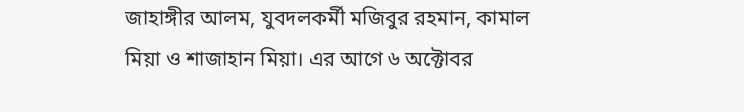জাহাঙ্গীর আলম, যুবদলকর্মী মজিবুর রহমান, কামাল মিয়া ও শাজাহান মিয়া। এর আগে ৬ অক্টোবর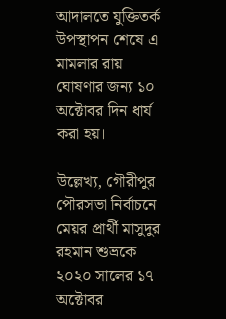আদালতে যুক্তিতর্ক উপস্থাপন শেষে এ মামলার রায় ঘোষণার জন্য ১০ অক্টোবর দিন ধার্য করা হয়।

উল্লেখ্য, গৌরীপুর পৌরসভা নির্বাচনে মেয়র প্রার্থী মাসুদুর রহমান শুভ্রকে ২০২০ সালের ১৭ অক্টোবর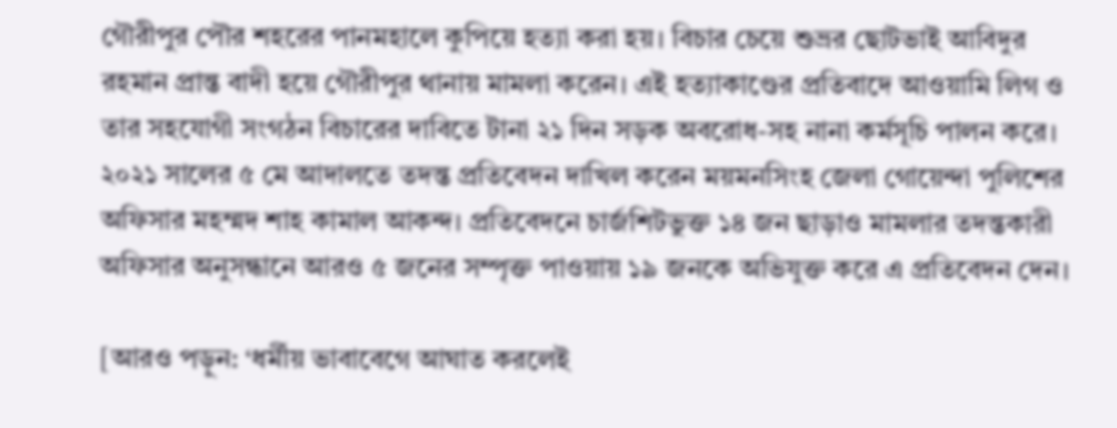গৌরীপুর পৌর শহরের পানমহালে কুপিয়ে হত্যা করা হয়। বিচার চেয়ে শুভ্রর ছোটভাই আবিদুর রহমান প্রান্ত বাদী হয়ে গৌরীপুর থানায় মামলা করেন। এই হত্যাকাণ্ডের প্রতিবাদে আওয়ামি লিগ ও তার সহযোগী সংগঠন বিচারের দাবিতে টানা ২১ দিন সড়ক অবরোধ-সহ নানা কর্মসূচি পালন করে। ২০২১ সালের ৫ মে আদালতে তদন্ত প্রতিবেদন দাখিল করেন ময়মনসিংহ জেলা গোয়েন্দা পুলিশের অফিসার মহম্মদ শাহ কামাল আকন্দ। প্রতিবেদনে চার্জশিটভুক্ত ১৪ জন ছাড়াও মামলার তদন্তকারী অফিসার অনুসন্ধানে আরও ৫ জনের সম্পৃক্ত পাওয়ায় ১৯ জনকে অভিযুক্ত করে এ প্রতিবেদন দেন।

[আরও পড়ুন: ‘ধর্মীয় ভাবাবেগে আঘাত করলেই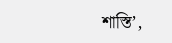শাস্তি’,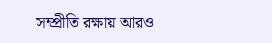সম্প্রীতি রক্ষায় আরও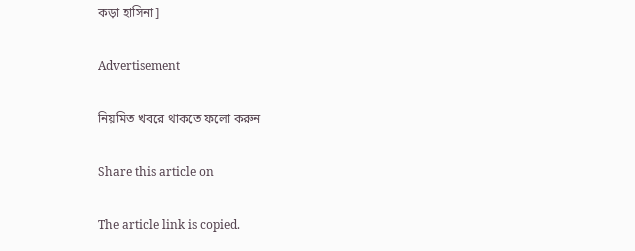কড়া হাসিনা]

Advertisement

নিয়মিত খবরে থাকতে ফলো করুন

Share this article on

The article link is copied.